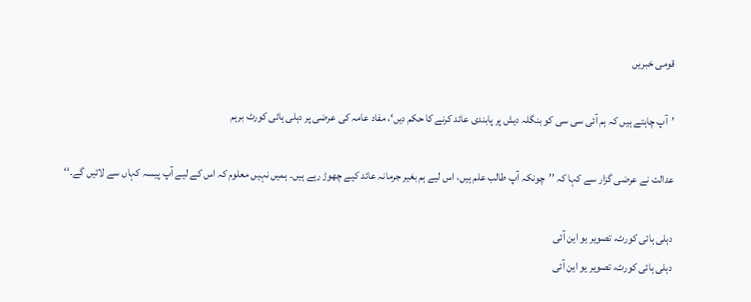قومی خبریں

’آپ چاہتے ہیں کہ ہم آئی سی سی کو بنگلہ دیش پر پابندی عائد کرنے کا حکم دیں‘، مفاد عامہ کی عرضی پر دہلی ہائی کورٹ برہم

عدالت نے عرضی گزار سے کہا کہ ’’چونکہ آپ طالب علم ہیں، اس لیے ہم بغیر جرمانہ عائد کیے چھوڑ رہے ہیں۔ ہمیں نہیں معلوم کہ اس کے لیے آپ پیسہ کہاں سے لائیں گے۔‘‘

دہلی ہائی کورٹ، تصویر یو این آئی
دہلی ہائی کورٹ، تصویر یو این آئی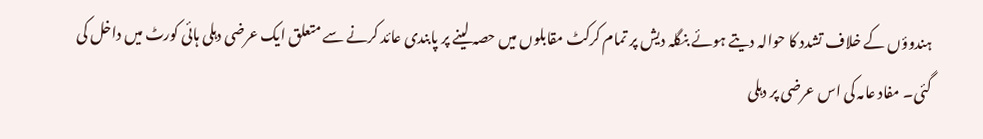ہندوؤں کے خلاف تشدد کا حوالہ دیتے ہوئے بنگلہ دیش پر تمام کرکٹ مقابلوں میں حصہ لینے پر پابندی عائد کرنے سے متعلق ایک عرضی دہلی ہائی کورٹ میں داخل کی گئی۔ مفاد عامہ کی اس عرضی پر دہلی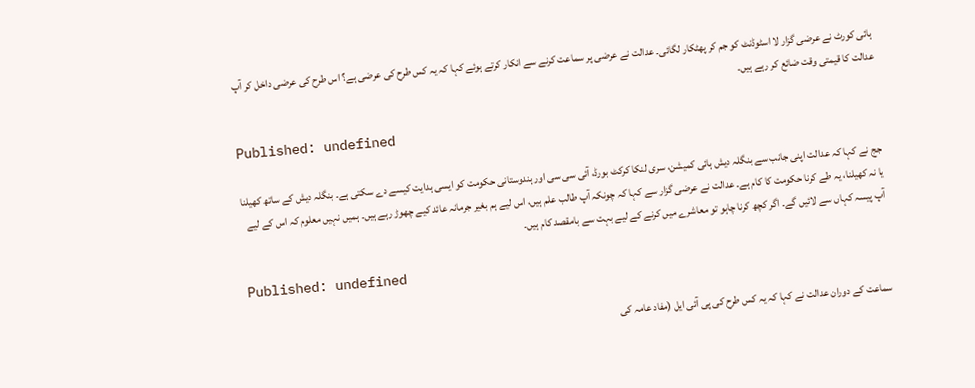ہائی کورٹ نے عرضی گزار لا اسٹوڈنٹ کو جم کر پھٹکار لگائی۔ عدالت نے عرضی پر سماعت کرنے سے انکار کرتے ہوئے کہا کہ یہ کس طرح کی عرضی ہے؟ اس طرح کی عرضی داخل کر آپ عدالت کا قیمتی وقت ضائع کر رہے ہیں۔

Published: undefined

جج نے کہا کہ عدالت اپنی جانب سے بنگلہ دیش ہائی کمیشن، سری لنکا کرکٹ بورڈ، آئی سی سی اور ہندوستانی حکومت کو ایسی ہدایت کیسے دے سکتی ہے۔ بنگلہ دیش کے ساتھ کھیلنا یا نہ کھیلنا، یہ طے کرنا حکومت کا کام ہے۔ عدالت نے عرضی گزار سے کہا کہ چونکہ آپ طالب علم ہیں، اس لیے ہم بغیر جرمانہ عائد کیے چھوڑ رہے ہیں۔ ہمیں نہیں معلوم کہ اس کے لیے آپ پیسہ کہاں سے لائیں گے۔ اگر کچھ کرنا چاہو تو معاشرے میں کرنے کے لیے بہت سے بامقصد کام ہیں۔

Published: undefined

سماعت کے دوران عدالت نے کہا کہ یہ کس طرح کی پی آئی ایل (مفاد عامہ کی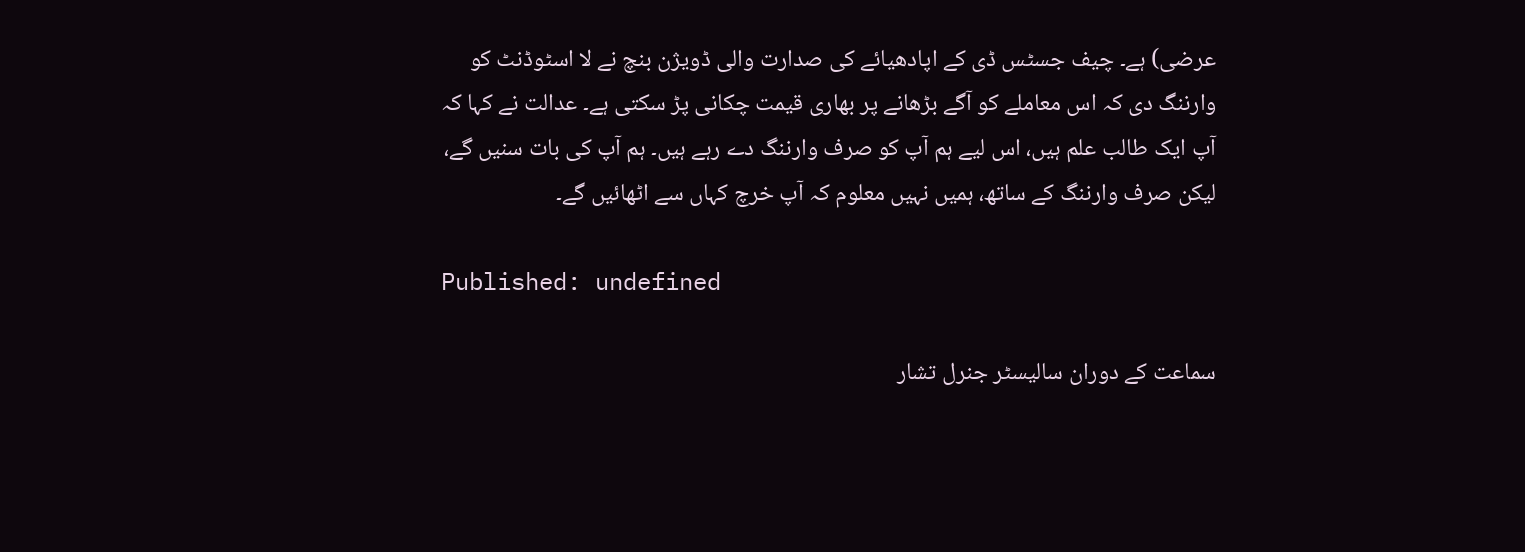عرضی) ہے۔ چیف جسٹس ڈی کے اپادھیائے کی صدارت والی ڈویژن بنچ نے لا اسٹوڈنٹ کو وارننگ دی کہ اس معاملے کو آگے بڑھانے پر بھاری قیمت چکانی پڑ سکتی ہے۔ عدالت نے کہا کہ آپ ایک طالب علم ہیں، اس لیے ہم آپ کو صرف وارننگ دے رہے ہیں۔ ہم آپ کی بات سنیں گے، لیکن صرف وارننگ کے ساتھ، ہمیں نہیں معلوم کہ آپ خرچ کہاں سے اٹھائیں گے۔

Published: undefined

سماعت کے دوران سالیسٹر جنرل تشار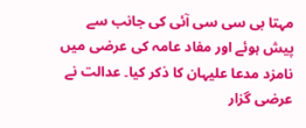مہتا بی سی سی آئی کی جانب سے پیش ہوئے اور مفاد عامہ کی عرضی میں نامزد مدعا علیہان کا ذکر کیا۔ عدالت نے عرضی گزار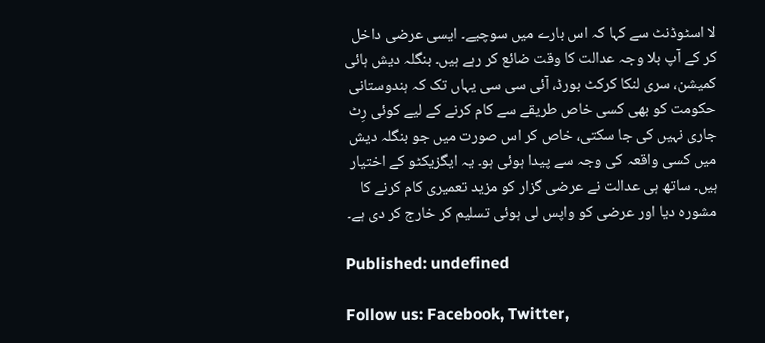لا اسٹوڈنٹ سے کہا کہ اس بارے میں سوچیے۔ ایسی عرضی داخل کر کے آپ بلا وجہ عدالت کا وقت ضائع کر رہے ہیں۔ بنگلہ دیش ہائی کمیشن، سری لنکا کرکٹ بورڈ، آئی سی سی یہاں تک کہ ہندوستانی حکومت کو بھی کسی خاص طریقے سے کام کرنے کے لیے کوئی رِٹ جاری نہیں کی جا سکتی، خاص کر اس صورت میں جو بنگلہ دیش میں کسی واقعہ کی وجہ سے پیدا ہوئی ہو۔ یہ ایگزیکٹو کے اختیار ہیں۔ ساتھ ہی عدالت نے عرضی گزار کو مزید تعمیری کام کرنے کا مشورہ دیا اور عرضی کو واپس لی ہوئی تسلیم کر خارج کر دی ہے۔

Published: undefined

Follow us: Facebook, Twitter,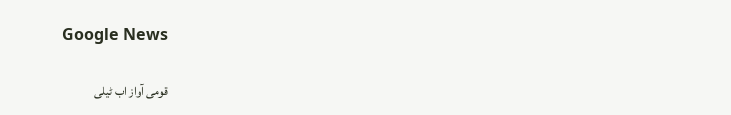Google News

قومی آواز اب ٹیلی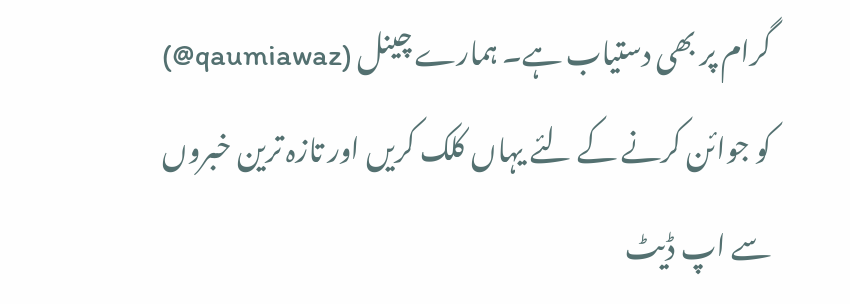گرام پر بھی دستیاب ہے۔ ہمارے چینل (qaumiawaz@) کو جوائن کرنے کے لئے یہاں کلک کریں اور تازہ ترین خبروں سے اپ ڈیٹ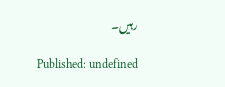رہیں۔

Published: undefined